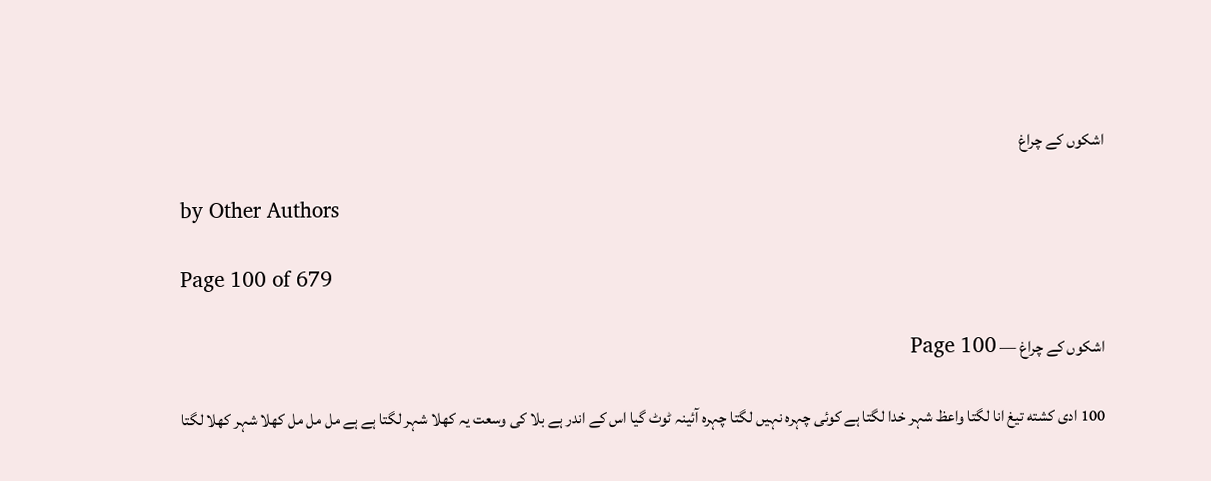اشکوں کے چراغ

by Other Authors

Page 100 of 679

اشکوں کے چراغ — Page 100

100 ادی کشته تیغ انا لگتا واعظ شہر خدا لگتا ہے کوئی چہرہ نہیں لگتا چہرہ آئینہ ٹوٹ گیا اس کے اندر ہے بلا کی وسعت یہ کھلا شہر لگتا ہے ہے مل مل مل کھلا شہر کھلا لگتا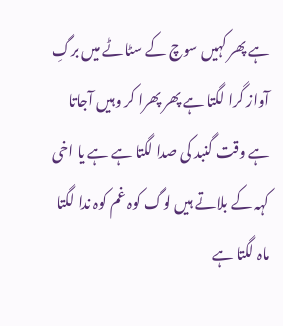ہے پھر کہیں سوچ کے سٹاٹے میں برگِ آواز گرا لگتا ہے پھر پھرا کر وہیں آجاتا ہے وقت گنبد کی صدا لگتا ہے ہے یا اخی کہہ کے بلاتے ہیں لوگ کوہ غم کوہ ندا لگتا ماہ لگتا ہے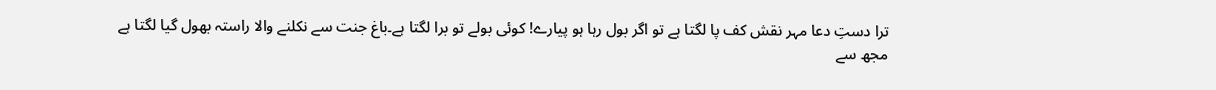ترا دستِ دعا مہر نقش کف پا لگتا ہے تو اگر بول رہا ہو پیارے! کوئی بولے تو برا لگتا ہے۔باغ جنت سے نکلنے والا راستہ بھول گیا لگتا ہے مجھ سے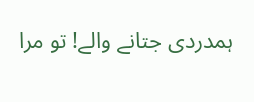ہمدردی جتانے والے! تو مرا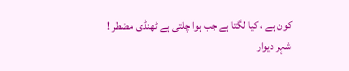کون ہے ، کیا لگتا ہے جب ہوا چلتی ہے ٹھنڈی مضطر ! شہر دیوار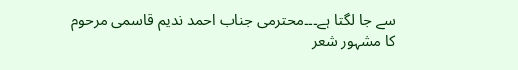سے جا لگتا ہے۔۔۔محترمی جناب احمد ندیم قاسمی مرحوم کا مشہور شعر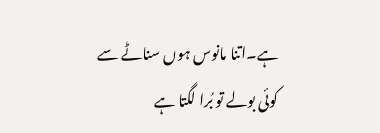ہے۔اتنا مانوس ہوں سناٹے سے کوئی بولے تو بُرا لگتا ہے